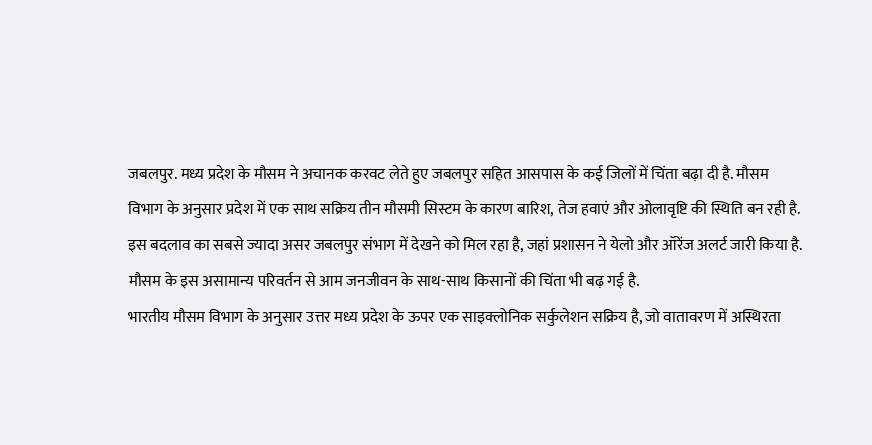जबलपुर. मध्य प्रदेश के मौसम ने अचानक करवट लेते हुए जबलपुर सहित आसपास के कई जिलों में चिंता बढ़ा दी है. मौसम विभाग के अनुसार प्रदेश में एक साथ सक्रिय तीन मौसमी सिस्टम के कारण बारिश, तेज हवाएं और ओलावृष्टि की स्थिति बन रही है. इस बदलाव का सबसे ज्यादा असर जबलपुर संभाग में देखने को मिल रहा है, जहां प्रशासन ने येलो और ऑरेंज अलर्ट जारी किया है. मौसम के इस असामान्य परिवर्तन से आम जनजीवन के साथ-साथ किसानों की चिंता भी बढ़ गई है.
भारतीय मौसम विभाग के अनुसार उत्तर मध्य प्रदेश के ऊपर एक साइक्लोनिक सर्कुलेशन सक्रिय है, जो वातावरण में अस्थिरता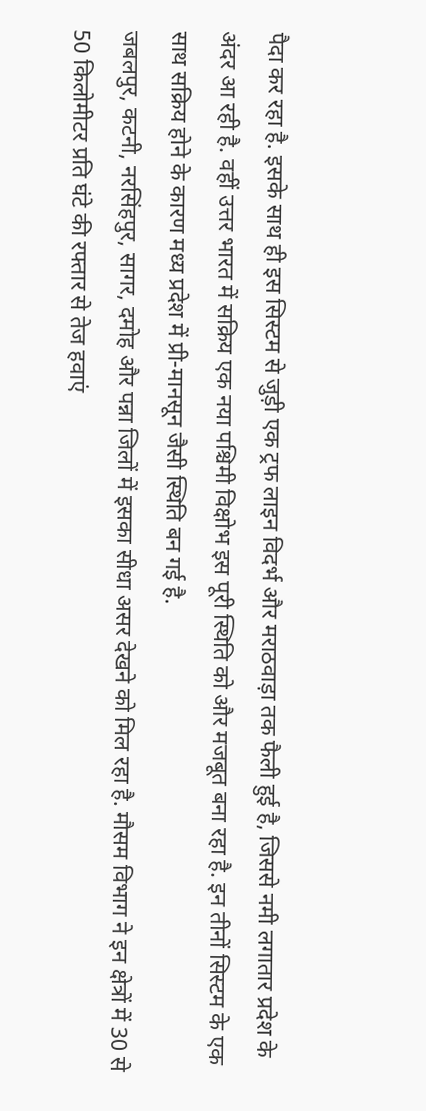पैदा कर रहा है. इसके साथ ही इस सिस्टम से जुड़ी एक ट्रफ लाइन विदर्भ और मराठवाड़ा तक फैली हुई है, जिससे नमी लगातार प्रदेश के अंदर आ रही है. वहीं उत्तर भारत में सक्रिय एक नया पश्चिमी विक्षोभ इस पूरी स्थिति को और मजबूत बना रहा है. इन तीनों सिस्टम के एक साथ सक्रिय होने के कारण मध्य प्रदेश में प्री-मानसून जैसी स्थिति बन गई है.
जबलपुर, कटनी, नरसिंहपुर, सागर, दमोह और पन्ना जिलों में इसका सीधा असर देखने को मिल रहा है. मौसम विभाग ने इन क्षेत्रों में 30 से 50 किलोमीटर प्रति घंटे की रफ्तार से तेज हवाएं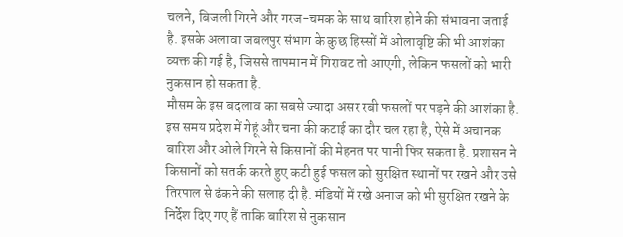चलने, बिजली गिरने और गरज-चमक के साथ बारिश होने की संभावना जताई है. इसके अलावा जबलपुर संभाग के कुछ हिस्सों में ओलावृष्टि की भी आशंका व्यक्त की गई है, जिससे तापमान में गिरावट तो आएगी, लेकिन फसलों को भारी नुकसान हो सकता है.
मौसम के इस बदलाव का सबसे ज्यादा असर रबी फसलों पर पड़ने की आशंका है. इस समय प्रदेश में गेहूं और चना की कटाई का दौर चल रहा है, ऐसे में अचानक बारिश और ओले गिरने से किसानों की मेहनत पर पानी फिर सकता है. प्रशासन ने किसानों को सतर्क करते हुए कटी हुई फसल को सुरक्षित स्थानों पर रखने और उसे तिरपाल से ढंकने की सलाह दी है. मंडियों में रखे अनाज को भी सुरक्षित रखने के निर्देश दिए गए हैं ताकि बारिश से नुकसान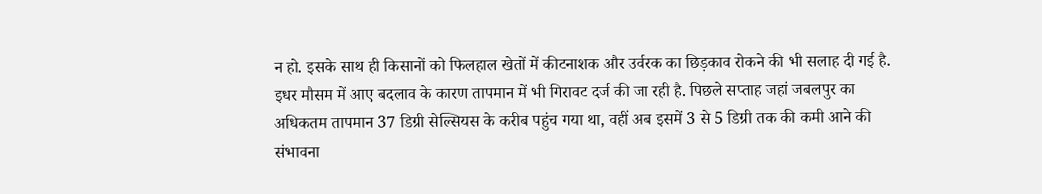न हो. इसके साथ ही किसानों को फिलहाल खेतों में कीटनाशक और उर्वरक का छिड़काव रोकने की भी सलाह दी गई है.
इधर मौसम में आए बदलाव के कारण तापमान में भी गिरावट दर्ज की जा रही है. पिछले सप्ताह जहां जबलपुर का अधिकतम तापमान 37 डिग्री सेल्सियस के करीब पहुंच गया था, वहीं अब इसमें 3 से 5 डिग्री तक की कमी आने की संभावना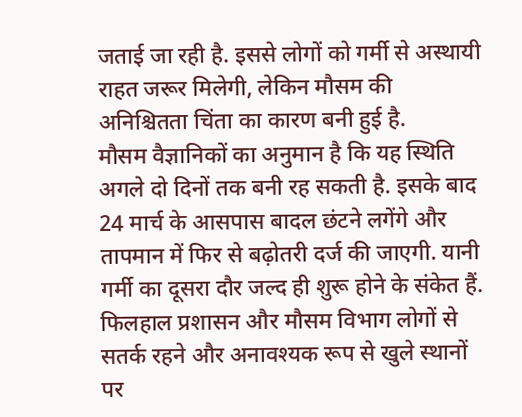जताई जा रही है. इससे लोगों को गर्मी से अस्थायी राहत जरूर मिलेगी, लेकिन मौसम की अनिश्चितता चिंता का कारण बनी हुई है.
मौसम वैज्ञानिकों का अनुमान है कि यह स्थिति अगले दो दिनों तक बनी रह सकती है. इसके बाद 24 मार्च के आसपास बादल छंटने लगेंगे और तापमान में फिर से बढ़ोतरी दर्ज की जाएगी. यानी गर्मी का दूसरा दौर जल्द ही शुरू होने के संकेत हैं. फिलहाल प्रशासन और मौसम विभाग लोगों से सतर्क रहने और अनावश्यक रूप से खुले स्थानों पर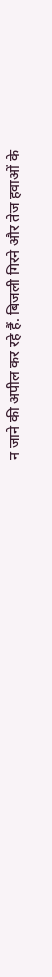न जाने की अपील कर रहे हैं. बिजली गिरने और तेज हवाओं के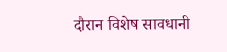दौरान विशेष सावधानी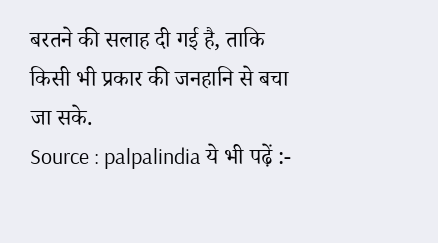बरतने की सलाह दी गई है, ताकि किसी भी प्रकार की जनहानि से बचा जा सके.
Source : palpalindia ये भी पढ़ें :-